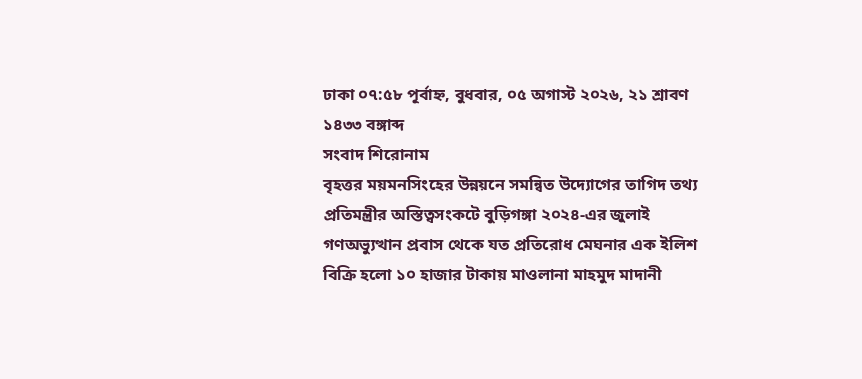ঢাকা ০৭:৫৮ পূর্বাহ্ন, বুধবার, ০৫ অগাস্ট ২০২৬, ২১ শ্রাবণ ১৪৩৩ বঙ্গাব্দ
সংবাদ শিরোনাম
বৃহত্তর ময়মনসিংহের উন্নয়নে সমন্বিত উদ্যোগের তাগিদ তথ্য প্রতিমন্ত্রীর অস্তিত্বসংকটে বুড়িগঙ্গা ২০২৪-এর জুলাই গণঅভ্যুত্থান প্রবাস থেকে যত প্রতিরোধ মেঘনার এক ইলিশ বিক্রি হলো ১০ হাজার টাকায় মাওলানা মাহমুদ মাদানী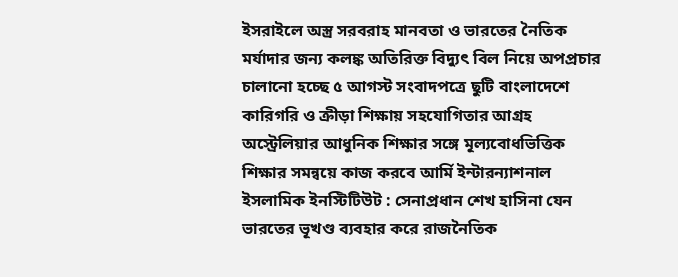ইসরাইলে অস্ত্র সরবরাহ মানবতা ও ভারতের নৈতিক মর্যাদার জন্য কলঙ্ক অতিরিক্ত বিদ্যুৎ বিল নিয়ে অপপ্রচার চালানো হচ্ছে ৫ আগস্ট সংবাদপত্রে ছুটি বাংলাদেশে কারিগরি ও ক্রীড়া শিক্ষায় সহযোগিতার আগ্রহ অস্ট্রেলিয়ার আধুনিক শিক্ষার সঙ্গে মূল্যবোধভিত্তিক শিক্ষার সমন্বয়ে কাজ করবে আর্মি ইন্টারন্যাশনাল ইসলামিক ইনস্টিটিউট : সেনাপ্রধান শেখ হাসিনা যেন ভারতের ভূখণ্ড ব্যবহার করে রাজনৈতিক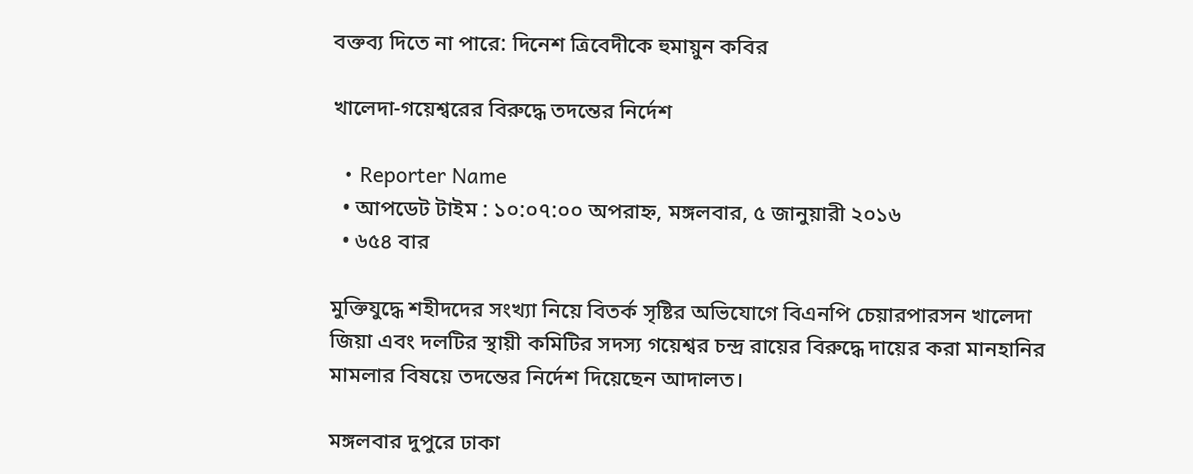বক্তব্য দিতে না পারে: দিনেশ ত্রিবেদীকে হুমায়ুন কবির

খালেদা-গয়েশ্বরের বিরুদ্ধে তদন্তের নির্দেশ

  • Reporter Name
  • আপডেট টাইম : ১০:০৭:০০ অপরাহ্ন, মঙ্গলবার, ৫ জানুয়ারী ২০১৬
  • ৬৫৪ বার

মুক্তিযুদ্ধে শহীদদের সংখ্যা নিয়ে বিতর্ক সৃষ্টির অভিযোগে বিএনপি চেয়ারপারসন খালেদা জিয়া এবং দলটির স্থায়ী কমিটির সদস্য গয়েশ্বর চন্দ্র রায়ের বিরুদ্ধে দায়ের করা মানহানির মামলার বিষয়ে তদন্তের নির্দেশ দিয়েছেন আদালত।

মঙ্গলবার দুপুরে ঢাকা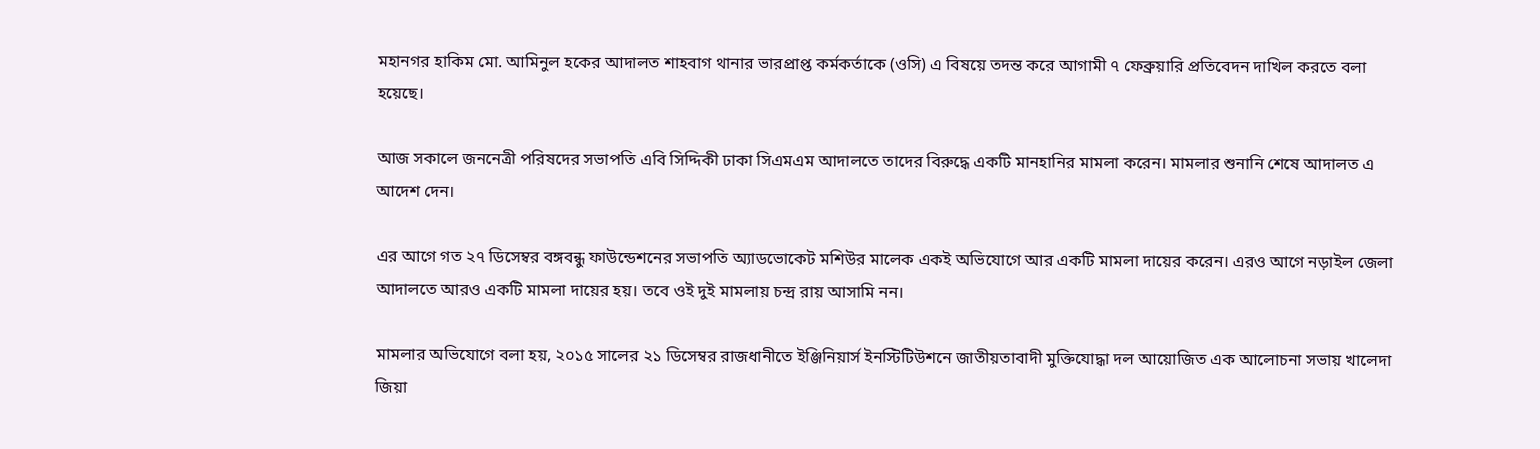মহানগর হাকিম মো. আমিনুল হকের আদালত শাহবাগ থানার ভারপ্রাপ্ত কর্মকর্তাকে (ওসি) এ বিষয়ে তদন্ত করে আগামী ৭ ফেব্রুয়ারি প্রতিবেদন দাখিল করতে বলা হয়েছে।

আজ সকালে জননেত্রী পরিষদের সভাপতি এবি সিদ্দিকী ঢাকা সিএমএম আদালতে তাদের বিরুদ্ধে একটি মানহানির মামলা করেন। মামলার শুনানি শেষে আদালত এ আদেশ দেন।

এর আগে গত ২৭ ডিসেম্বর বঙ্গবন্ধু ফাউন্ডেশনের সভাপতি অ্যাডভোকেট মশিউর মালেক একই অভিযোগে আর একটি মামলা দায়ের করেন। এরও আগে নড়াইল জেলা আদালতে আরও একটি মামলা দায়ের হয়। তবে ওই দুই মামলায় চন্দ্র রায় আসামি নন।

মামলার অভিযোগে বলা হয়, ২০১৫ সালের ২১ ডিসেম্বর রাজধানীতে ইঞ্জিনিয়ার্স ইনস্টিটিউশনে জাতীয়তাবাদী মুক্তিযোদ্ধা দল আয়োজিত এক আলোচনা সভায় খালেদা জিয়া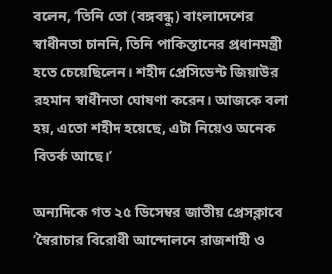বলেন, ‘তিনি তো (বঙ্গবন্ধু) বাংলাদেশের স্বাধীনতা চাননি, তিনি পাকিস্তানের প্রধানমন্ত্রী হতে চেয়েছিলেন। শহীদ প্রেসিডেন্ট জিয়াউর রহমান স্বাধীনতা ঘোষণা করেন। আজকে বলা হয়, এতো শহীদ হয়েছে, এটা নিয়েও অনেক বিতর্ক আছে।’

অন্যদিকে গত ২৫ ডিসেম্বর জাতীয় প্রেসক্লাবে ‘স্বৈরাচার বিরোধী আন্দোলনে রাজশাহী ও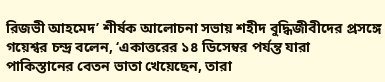রিজভী আহমেদ’ শীর্ষক আলোচনা সভায় শহীদ বুদ্ধিজীবীদের প্রসঙ্গে গয়েশ্বর চন্দ্র বলেন, ‘একাত্তরের ১৪ ডিসেম্বর পর্যন্ত যারা পাকিস্তানের বেতন ভাতা খেয়েছেন, তারা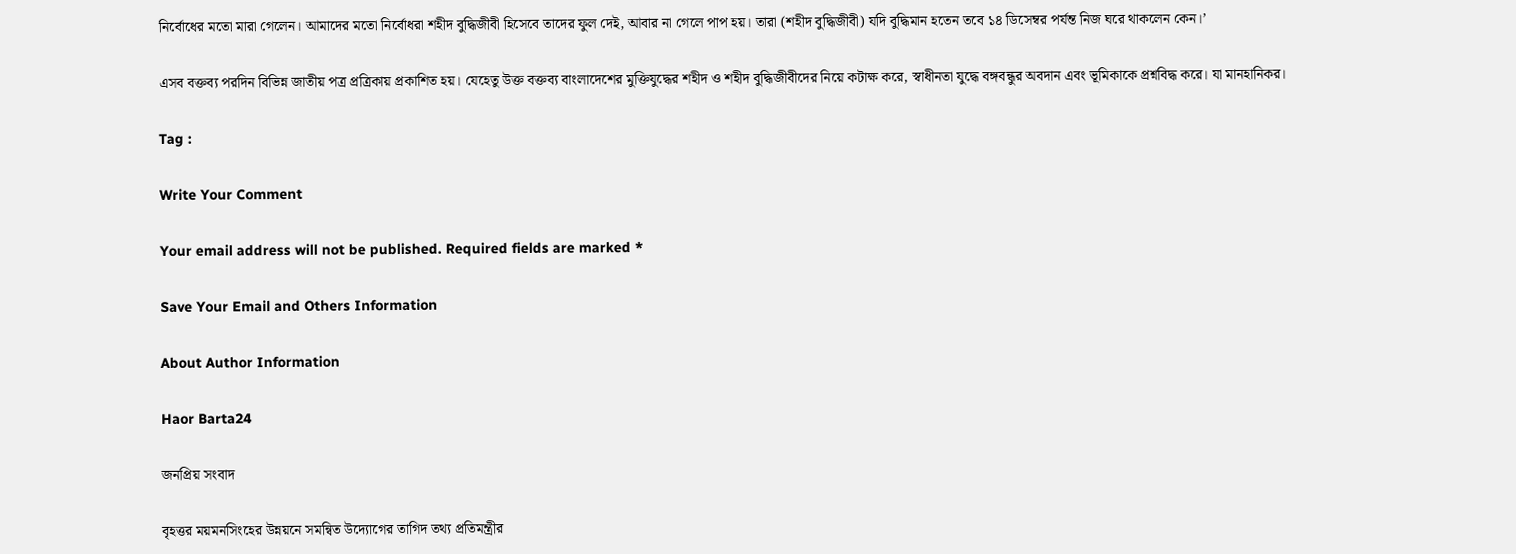নির্বোধের মতো মারা গেলেন। আমাদের মতো নির্বোধরা শহীদ বুদ্ধিজীবী হিসেবে তাদের ফুল দেই, আবার না গেলে পাপ হয়। তারা (শহীদ বুদ্ধিজীবী) যদি বুদ্ধিমান হতেন তবে ১৪ ডিসেম্বর পর্যন্ত নিজ ঘরে থাকলেন কেন।’

এসব বক্তব্য পরদিন বিভিন্ন জাতীয় পত্র প্রত্রিকায় প্রকাশিত হয়। যেহেতু উক্ত বক্তব্য বাংলাদেশের মুক্তিযুদ্ধের শহীদ ও শহীদ বুদ্ধিজীবীদের নিয়ে কটাক্ষ করে, স্বাধীনতা যুদ্ধে বঙ্গবন্ধুর অবদান এবং ভূমিকাকে প্রশ্নবিদ্ধ করে। যা মানহানিকর।

Tag :

Write Your Comment

Your email address will not be published. Required fields are marked *

Save Your Email and Others Information

About Author Information

Haor Barta24

জনপ্রিয় সংবাদ

বৃহত্তর ময়মনসিংহের উন্নয়নে সমন্বিত উদ্যোগের তাগিদ তথ্য প্রতিমন্ত্রীর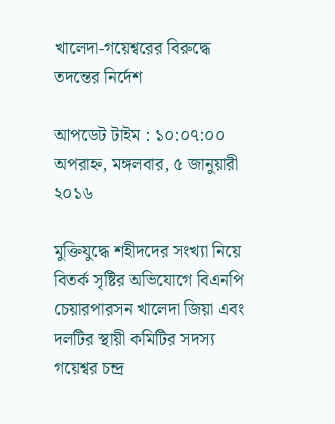খালেদা-গয়েশ্বরের বিরুদ্ধে তদন্তের নির্দেশ

আপডেট টাইম : ১০:০৭:০০ অপরাহ্ন, মঙ্গলবার, ৫ জানুয়ারী ২০১৬

মুক্তিযুদ্ধে শহীদদের সংখ্যা নিয়ে বিতর্ক সৃষ্টির অভিযোগে বিএনপি চেয়ারপারসন খালেদা জিয়া এবং দলটির স্থায়ী কমিটির সদস্য গয়েশ্বর চন্দ্র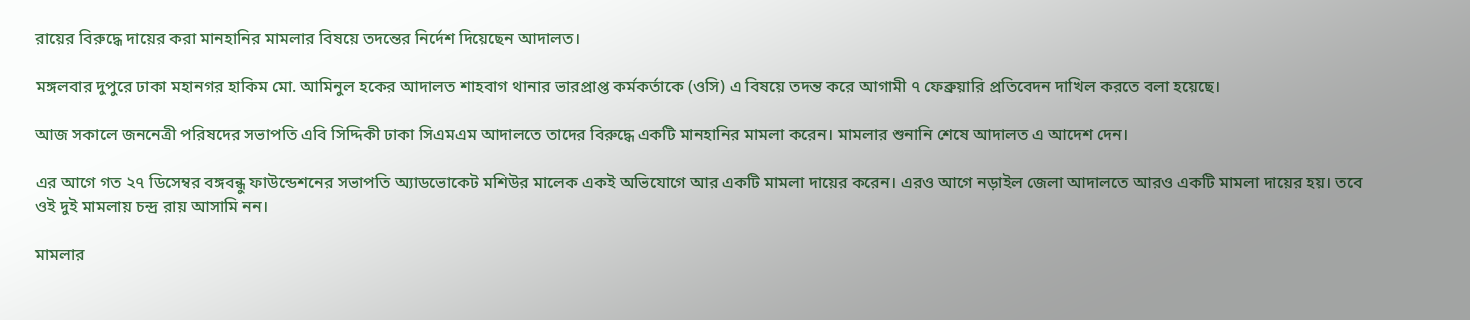রায়ের বিরুদ্ধে দায়ের করা মানহানির মামলার বিষয়ে তদন্তের নির্দেশ দিয়েছেন আদালত।

মঙ্গলবার দুপুরে ঢাকা মহানগর হাকিম মো. আমিনুল হকের আদালত শাহবাগ থানার ভারপ্রাপ্ত কর্মকর্তাকে (ওসি) এ বিষয়ে তদন্ত করে আগামী ৭ ফেব্রুয়ারি প্রতিবেদন দাখিল করতে বলা হয়েছে।

আজ সকালে জননেত্রী পরিষদের সভাপতি এবি সিদ্দিকী ঢাকা সিএমএম আদালতে তাদের বিরুদ্ধে একটি মানহানির মামলা করেন। মামলার শুনানি শেষে আদালত এ আদেশ দেন।

এর আগে গত ২৭ ডিসেম্বর বঙ্গবন্ধু ফাউন্ডেশনের সভাপতি অ্যাডভোকেট মশিউর মালেক একই অভিযোগে আর একটি মামলা দায়ের করেন। এরও আগে নড়াইল জেলা আদালতে আরও একটি মামলা দায়ের হয়। তবে ওই দুই মামলায় চন্দ্র রায় আসামি নন।

মামলার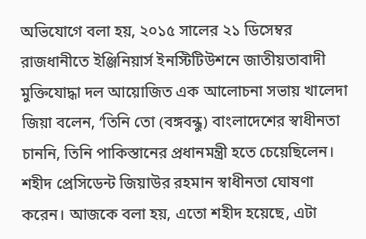অভিযোগে বলা হয়, ২০১৫ সালের ২১ ডিসেম্বর রাজধানীতে ইঞ্জিনিয়ার্স ইনস্টিটিউশনে জাতীয়তাবাদী মুক্তিযোদ্ধা দল আয়োজিত এক আলোচনা সভায় খালেদা জিয়া বলেন, ‘তিনি তো (বঙ্গবন্ধু) বাংলাদেশের স্বাধীনতা চাননি, তিনি পাকিস্তানের প্রধানমন্ত্রী হতে চেয়েছিলেন। শহীদ প্রেসিডেন্ট জিয়াউর রহমান স্বাধীনতা ঘোষণা করেন। আজকে বলা হয়, এতো শহীদ হয়েছে, এটা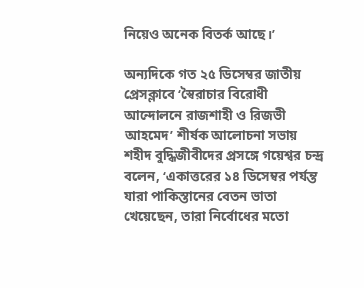নিয়েও অনেক বিতর্ক আছে।’

অন্যদিকে গত ২৫ ডিসেম্বর জাতীয় প্রেসক্লাবে ‘স্বৈরাচার বিরোধী আন্দোলনে রাজশাহী ও রিজভী আহমেদ’ শীর্ষক আলোচনা সভায় শহীদ বুদ্ধিজীবীদের প্রসঙ্গে গয়েশ্বর চন্দ্র বলেন, ‘একাত্তরের ১৪ ডিসেম্বর পর্যন্ত যারা পাকিস্তানের বেতন ভাতা খেয়েছেন, তারা নির্বোধের মতো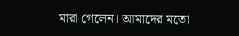মারা গেলেন। আমাদের মতো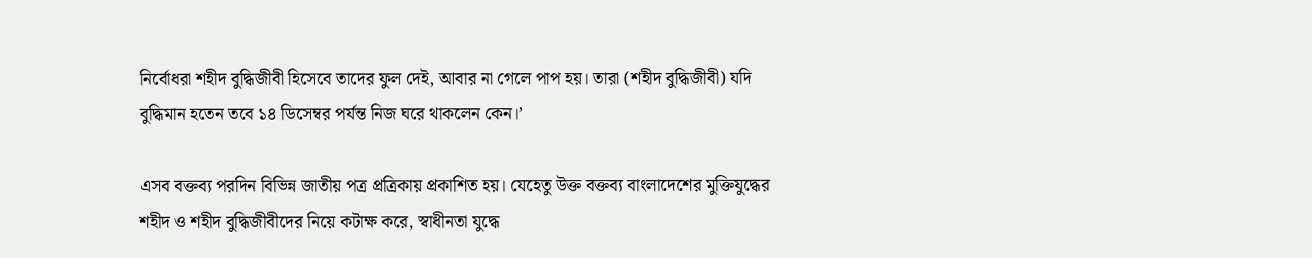নির্বোধরা শহীদ বুদ্ধিজীবী হিসেবে তাদের ফুল দেই, আবার না গেলে পাপ হয়। তারা (শহীদ বুদ্ধিজীবী) যদি বুদ্ধিমান হতেন তবে ১৪ ডিসেম্বর পর্যন্ত নিজ ঘরে থাকলেন কেন।’

এসব বক্তব্য পরদিন বিভিন্ন জাতীয় পত্র প্রত্রিকায় প্রকাশিত হয়। যেহেতু উক্ত বক্তব্য বাংলাদেশের মুক্তিযুদ্ধের শহীদ ও শহীদ বুদ্ধিজীবীদের নিয়ে কটাক্ষ করে, স্বাধীনতা যুদ্ধে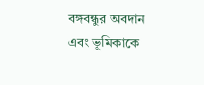বঙ্গবন্ধুর অবদান এবং ভূমিকাকে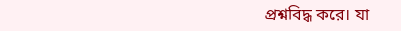প্রশ্নবিদ্ধ করে। যা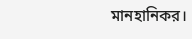মানহানিকর।